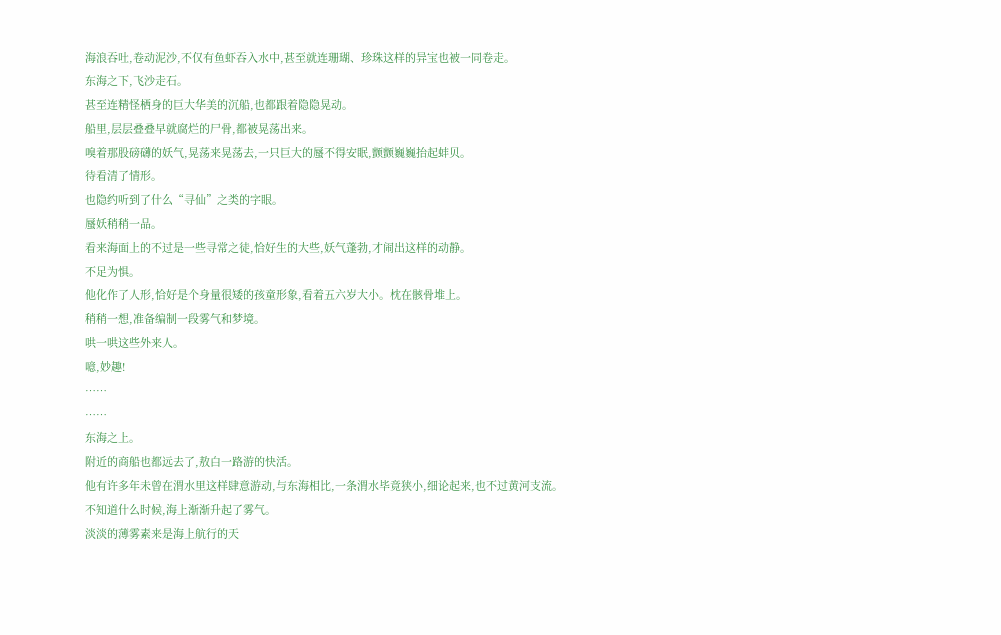海浪吞吐,卷动泥沙,不仅有鱼虾吞入水中,甚至就连珊瑚、珍珠这样的异宝也被一同卷走。
东海之下,飞沙走石。
甚至连精怪栖身的巨大华美的沉船,也都跟着隐隐晃动。
船里,层层叠叠早就腐烂的尸骨,都被晃荡出来。
嗅着那股磅礴的妖气,晃荡来晃荡去,一只巨大的蜃不得安眠,颤颤巍巍抬起蚌贝。
待看清了情形。
也隐约听到了什么“寻仙”之类的字眼。
蜃妖稍稍一品。
看来海面上的不过是一些寻常之徒,恰好生的大些,妖气蓬勃,才闹出这样的动静。
不足为惧。
他化作了人形,恰好是个身量很矮的孩童形象,看着五六岁大小。枕在骸骨堆上。
稍稍一想,准备编制一段雾气和梦境。
哄一哄这些外来人。
噫,妙趣!
……
……
东海之上。
附近的商船也都远去了,敖白一路游的快活。
他有许多年未曾在渭水里这样肆意游动,与东海相比,一条渭水毕竟狭小,细论起来,也不过黄河支流。
不知道什么时候,海上渐渐升起了雾气。
淡淡的薄雾素来是海上航行的天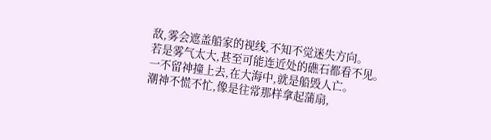敌,雾会遮盖船家的视线,不知不觉迷失方向。
若是雾气太大,甚至可能连近处的礁石都看不见。
一不留神撞上去,在大海中,就是船毁人亡。
潮神不慌不忙,像是往常那样拿起蒲扇,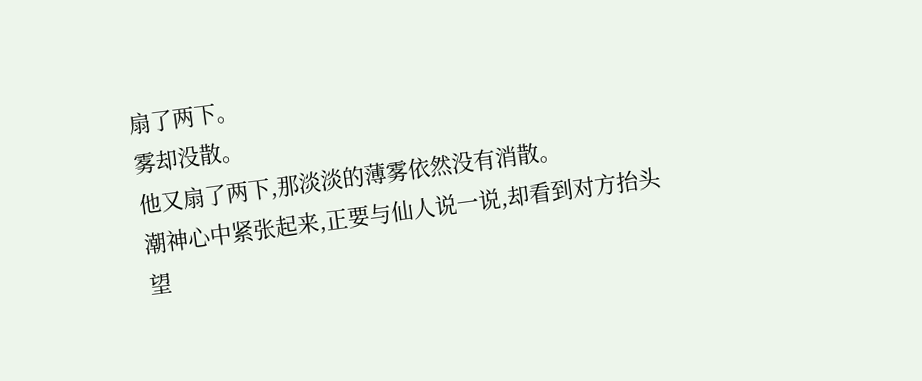扇了两下。
雾却没散。
他又扇了两下,那淡淡的薄雾依然没有消散。
潮神心中紧张起来,正要与仙人说一说,却看到对方抬头望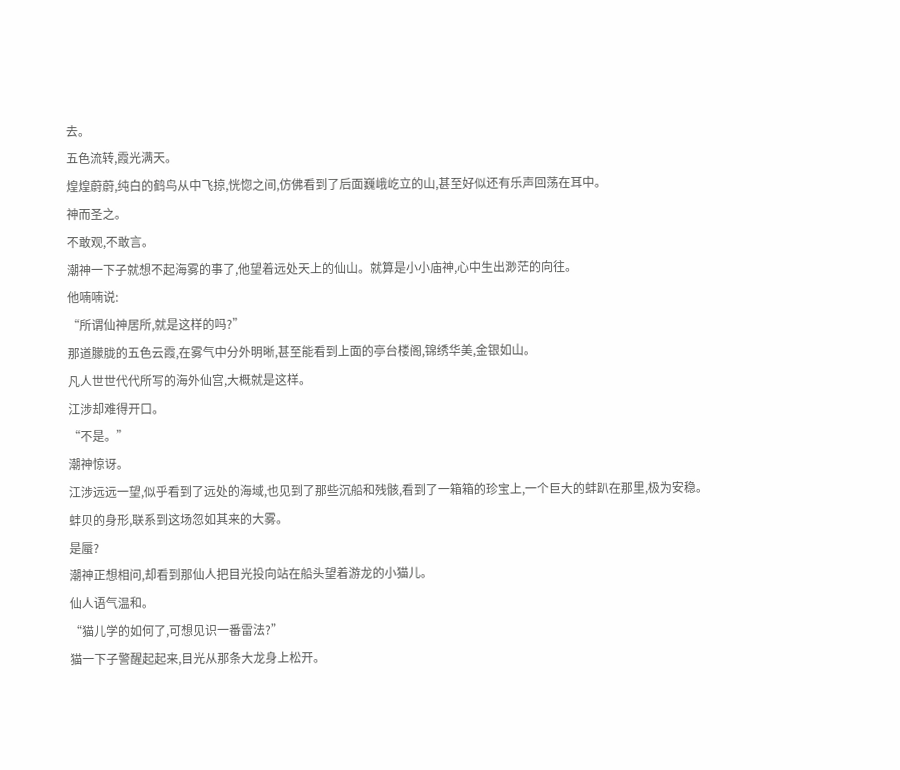去。
五色流转,霞光满天。
煌煌蔚蔚,纯白的鹤鸟从中飞掠,恍惚之间,仿佛看到了后面巍峨屹立的山,甚至好似还有乐声回荡在耳中。
神而圣之。
不敢观,不敢言。
潮神一下子就想不起海雾的事了,他望着远处天上的仙山。就算是小小庙神,心中生出渺茫的向往。
他喃喃说:
“所谓仙神居所,就是这样的吗?”
那道朦胧的五色云霞,在雾气中分外明晰,甚至能看到上面的亭台楼阁,锦绣华美,金银如山。
凡人世世代代所写的海外仙宫,大概就是这样。
江涉却难得开口。
“不是。”
潮神惊讶。
江涉远远一望,似乎看到了远处的海域,也见到了那些沉船和残骸,看到了一箱箱的珍宝上,一个巨大的蚌趴在那里,极为安稳。
蚌贝的身形,联系到这场忽如其来的大雾。
是蜃?
潮神正想相问,却看到那仙人把目光投向站在船头望着游龙的小猫儿。
仙人语气温和。
“猫儿学的如何了,可想见识一番雷法?”
猫一下子警醒起起来,目光从那条大龙身上松开。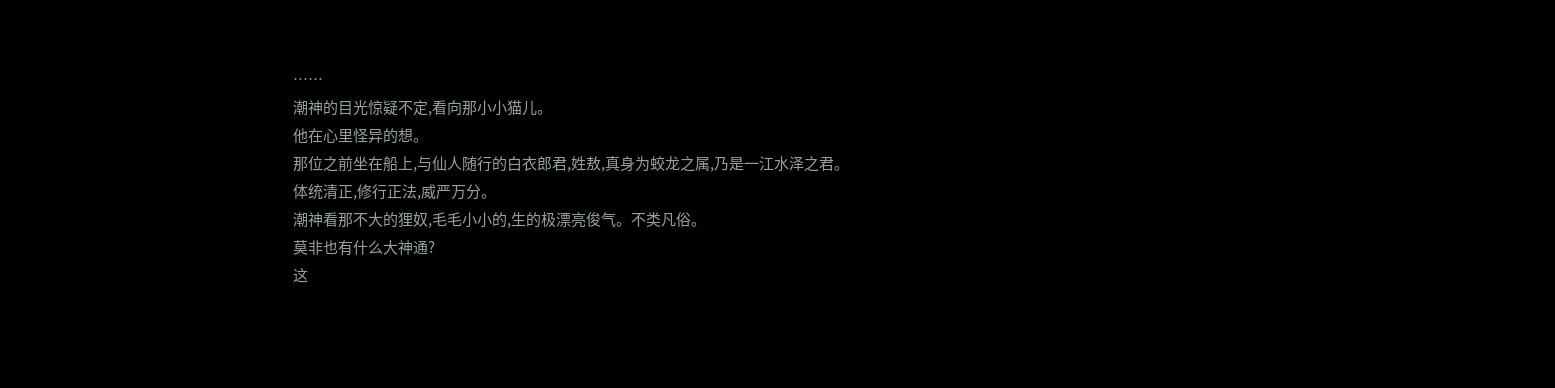……
潮神的目光惊疑不定,看向那小小猫儿。
他在心里怪异的想。
那位之前坐在船上,与仙人随行的白衣郎君,姓敖,真身为蛟龙之属,乃是一江水泽之君。
体统清正,修行正法,威严万分。
潮神看那不大的狸奴,毛毛小小的,生的极漂亮俊气。不类凡俗。
莫非也有什么大神通?
这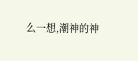么一想,潮神的神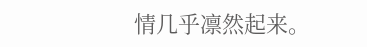情几乎凛然起来。